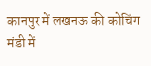कानपुर में लखनऊ की कोचिंग मंडी में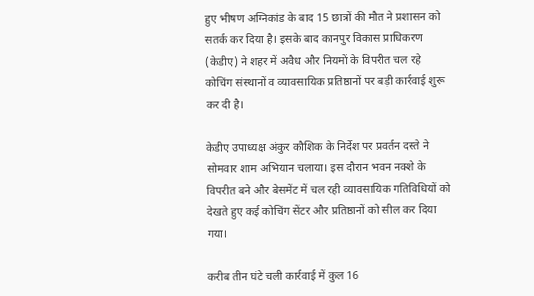हुए भीषण अग्निकांड के बाद 15 छात्रों की मौत ने प्रशासन को सतर्क कर दिया है। इसके बाद कानपुर विकास प्राधिकरण (केडीए) ने शहर में अवैध और नियमों के विपरीत चल रहे कोचिंग संस्थानों व व्यावसायिक प्रतिष्ठानों पर बड़ी कार्रवाई शुरू कर दी है।

केडीए उपाध्यक्ष अंकुर कौशिक के निर्देश पर प्रवर्तन दस्ते ने सोमवार शाम अभियान चलाया। इस दौरान भवन नक्शे के विपरीत बने और बेसमेंट में चल रही व्यावसायिक गतिविधियों को देखते हुए कई कोचिंग सेंटर और प्रतिष्ठानों को सील कर दिया गया।

करीब तीन घंटे चली कार्रवाई में कुल 16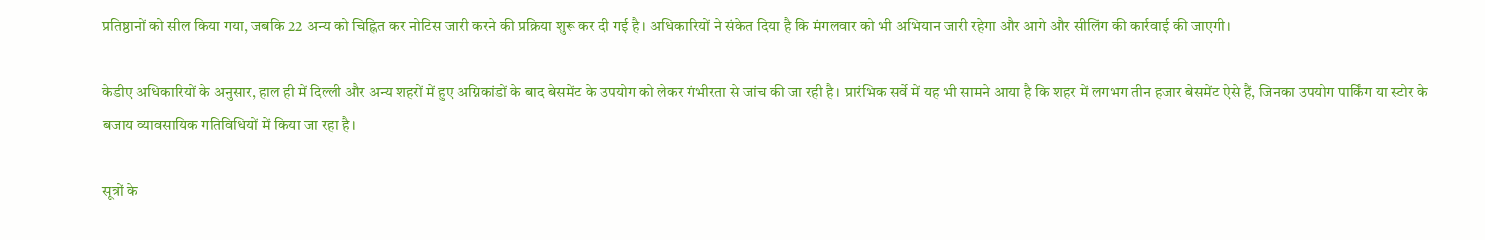प्रतिष्ठानों को सील किया गया, जबकि 22 अन्य को चिह्नित कर नोटिस जारी करने की प्रक्रिया शुरू कर दी गई है। अधिकारियों ने संकेत दिया है कि मंगलवार को भी अभियान जारी रहेगा और आगे और सीलिंग की कार्रवाई की जाएगी।

केडीए अधिकारियों के अनुसार, हाल ही में दिल्ली और अन्य शहरों में हुए अग्निकांडों के बाद बेसमेंट के उपयोग को लेकर गंभीरता से जांच की जा रही है। प्रारंभिक सर्वे में यह भी सामने आया है कि शहर में लगभग तीन हजार बेसमेंट ऐसे हैं, जिनका उपयोग पार्किंग या स्टोर के बजाय व्यावसायिक गतिविधियों में किया जा रहा है।

सूत्रों के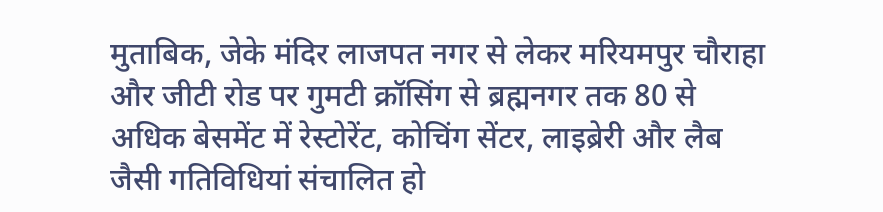मुताबिक, जेके मंदिर लाजपत नगर से लेकर मरियमपुर चौराहा और जीटी रोड पर गुमटी क्रॉसिंग से ब्रह्मनगर तक 80 से अधिक बेसमेंट में रेस्टोरेंट, कोचिंग सेंटर, लाइब्रेरी और लैब जैसी गतिविधियां संचालित हो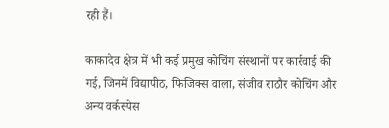रही हैं।

काकादेव क्षेत्र में भी कई प्रमुख कोचिंग संस्थानों पर कार्रवाई की गई, जिनमें विद्यापीठ, फिजिक्स वाला, संजीव राठौर कोचिंग और अन्य वर्कस्पेस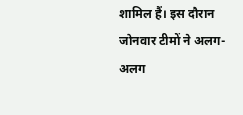शामिल हैं। इस दौरान जोनवार टीमों ने अलग-अलग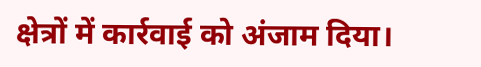क्षेत्रों में कार्रवाई को अंजाम दिया।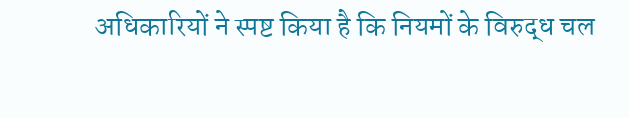अधिकारियों ने स्पष्ट किया है कि नियमों के विरुद्ध चल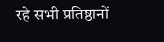रहे सभी प्रतिष्ठानों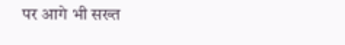पर आगे भी सख्त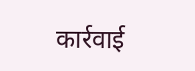कार्रवाई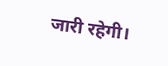जारी रहेगी।